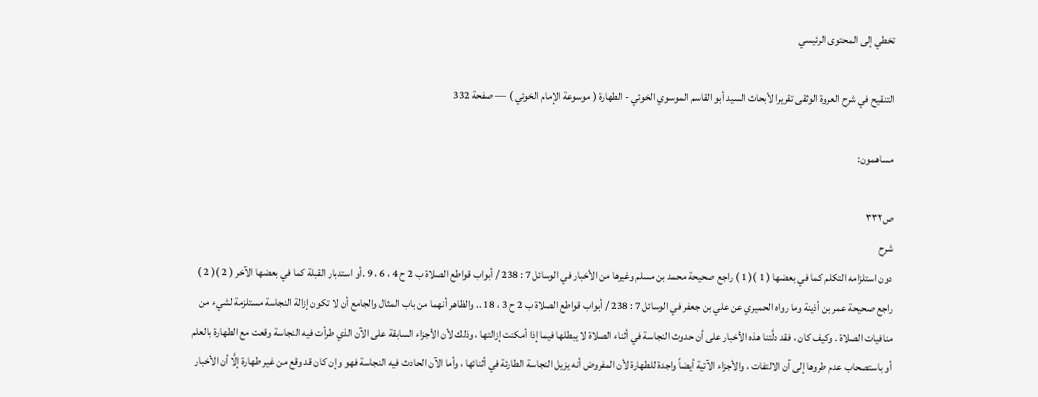تخطي إلى المحتوى الرئيسي

التنقيح في شرح العروة الوثقى تقريرا لأبحاث السيد أبو القاسم الموسوي الخوئي - الطهارة ( موسوعة الإمام الخوئي ) — صفحة 332

مساهمون:

ص٣٣٢
شرح
دون استلزامه التكلم كما في بعضها ( 1 )( 1 ) راجع صحيحة محمد بن مسلم وغيرها من الأخبار في الوسائل 7 : 238 / أبواب قواطع الصلاة ب 2 ح 4 ، 6 ، 9 .أو استدبار القبلة كما في بعضها الآخر ( 2 )( 2 ) راجع صحيحة عمر بن أذينة وما رواه الحميري عن علي بن جعفر في الوسائل 7 : 238 / أبواب قواطع الصلاة ب 2 ح 3 ، 18 .. والظاهر أنهما من باب المثال والجامع أن لا تكون إزالة النجاسة مستلزمة لشيء من منافيات الصلاة . وكيف كان ، فقد دلَّتنا هذه الأخبار على أن حدوث النجاسة في أثناء الصلاة لا يبطلها فيما إذا أمكنت إزالتها ، وذلك لأن الأجزاء السابقة على الآن الذي طرأت فيه النجاسة وقعت مع الطهارة بالعلم أو باستصحاب عدم طروها إلى آن الالتفات ، والأجزاء الآتية أيضاً واجدة للطهارة لأن المفروض أنه يزيل النجاسة الطارئة في أثنائها ، وأما الآن الحادث فيه النجاسة فهو وإن كان قد وقع من غير طهارة إلَّا أن الأخبار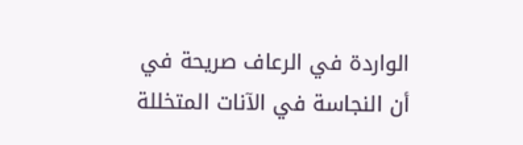الواردة في الرعاف صريحة في أن النجاسة في الآنات المتخللة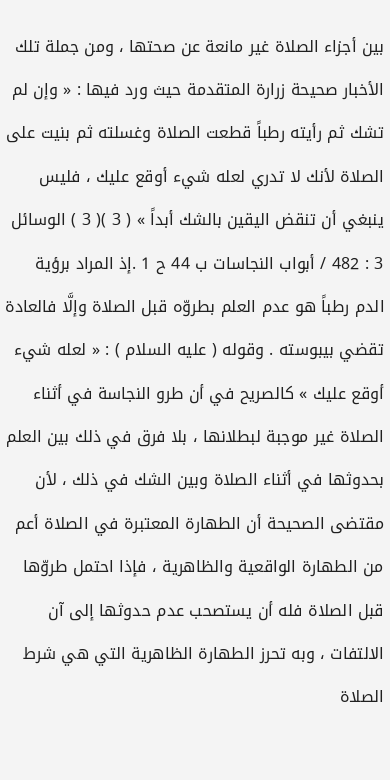بين أجزاء الصلاة غير مانعة عن صحتها ، ومن جملة تلك الأخبار صحيحة زرارة المتقدمة حيث ورد فيها : « وإن لم تشك ثم رأيته رطباً قطعت الصلاة وغسلته ثم بنيت على الصلاة لأنك لا تدري لعله شيء أوقع عليك ، فليس ينبغي أن تنقض اليقين بالشك أبداً » ( 3 )( 3 ) الوسائل 3 : 482 / أبواب النجاسات ب 44 ح 1 .إذ المراد برؤية الدم رطباً هو عدم العلم بطروّه قبل الصلاة وإلَّا فالعادة تقضي بيبوسته . وقوله ( عليه السلام ) : « لعله شيء أوقع عليك » كالصريح في أن طرو النجاسة في أثناء الصلاة غير موجبة لبطلانها ، بلا فرق في ذلك بين العلم بحدوثها في أثناء الصلاة وبين الشك في ذلك ، لأن مقتضى الصحيحة أن الطهارة المعتبرة في الصلاة أعم من الطهارة الواقعية والظاهرية ، فإذا احتمل طروّها قبل الصلاة فله أن يستصحب عدم حدوثها إلى آن الالتفات ، وبه تحرز الطهارة الظاهرية التي هي شرط الصلاة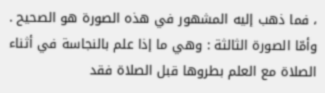، فما ذهب إليه المشهور في هذه الصورة هو الصحيح . وأمّا الصورة الثالثة : وهي ما إذا علم بالنجاسة في أثناء الصلاة مع العلم بطروها قبل الصلاة فقد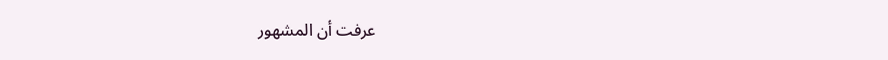عرفت أن المشهور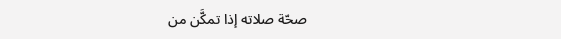صحّة صلاته إذا تمكَّن من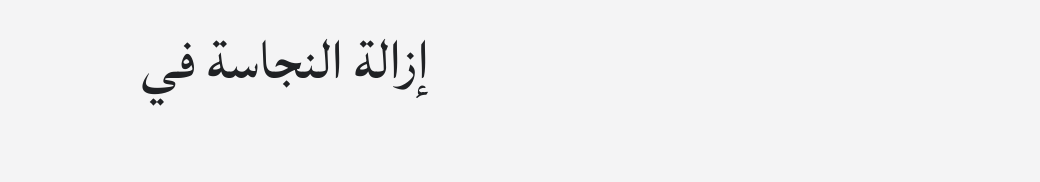إزالة النجاسة في